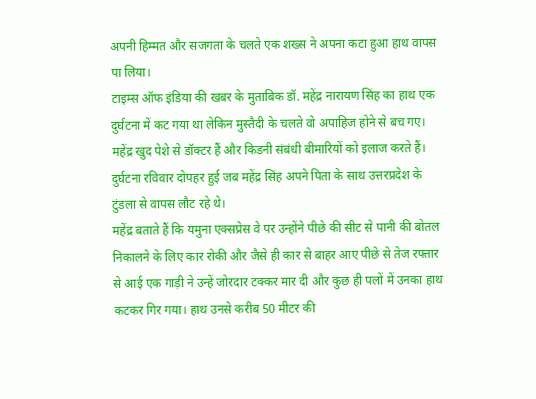अपनी हिम्मत और सजगता के चलते एक शख्स ने अपना कटा हुआ हाथ वापस पा लिया।
टाइम्स ऑफ इंडिया की खबर के मुताबिक डॉ. महेंद्र नारायण सिंह का हाथ एक दुर्घटना में कट गया था लेकिन मुस्तैदी के चलते वो अपाहिज होने से बच गए।
महेंद्र खुद पेशे से डॉक्टर हैं और किडनी संबंधी बीमारियों को इलाज करते हैं।
दुर्घटना रविवार दोपहर हुई जब महेंद्र सिंह अपने पिता के साथ उत्तरप्रदेश के टुंडला से वापस लौट रहे थे।
महेंद्र बताते हैं कि यमुना एक्सप्रेस वे पर उन्होंने पीछे की सीट से पानी की बोतल निकालने के लिए कार रोकी और जैसे ही कार से बाहर आए पीछे से तेज रफ्तार से आई एक गाड़ी ने उन्हें जोरदार टक्कर मार दी और कुछ ही पलों में उनका हाथ कटकर गिर गया। हाथ उनसे करीब 50 मीटर की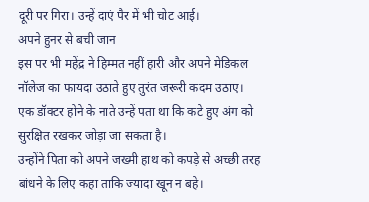दूरी पर गिरा। उन्हें दाएं पैर में भी चोट आई।
अपने हुनर से बची जान
इस पर भी महेंद्र ने हिम्मत नहीं हारी और अपने मेडिकल नॉलेज का फायदा उठाते हुए तुरंत जरूरी कदम उठाए। एक डॉक्टर होने के नाते उन्हें पता था कि कटे हुए अंग को सुरक्षित रखकर जोड़ा जा सकता है।
उन्होंने पिता को अपने जख्मी हाथ को कपड़े से अच्छी तरह बांधने के लिए कहा ताकि ज्यादा खून न बहे।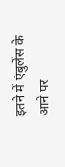इतने में एंबुलेंस के आने पर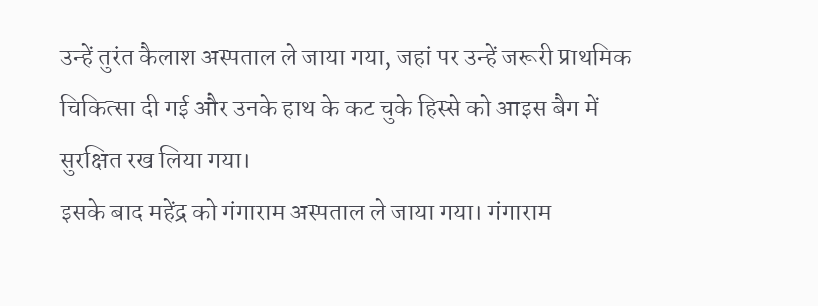उन्हें तुरंत कैलाश अस्पताल ले जाया गया, जहां पर उन्हें जरूरी प्राथमिक चिकित्सा दी गई और उनके हाथ के कट चुके हिस्से को आइस बैग में सुरक्षित रख लिया गया।
इसके बाद महेंद्र को गंगाराम अस्पताल ले जाया गया। गंगाराम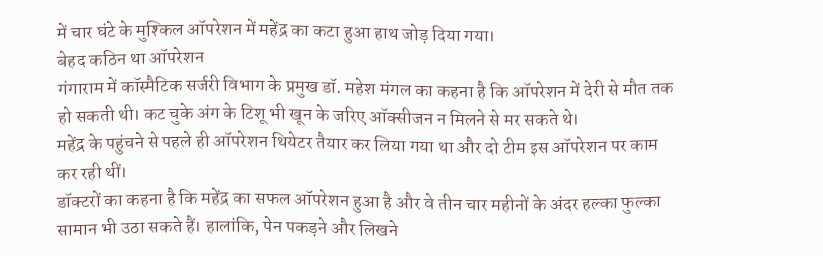में चार घंटे के मुश्किल ऑपरेशन में महेंद्र का कटा हुआ हाथ जोड़ दिया गया।
बेहद कठिन था ऑपरेशन
गंगाराम में कॉस्मैटिक सर्जरी विभाग के प्रमुख डॉ. महेश मंगल का कहना है कि ऑपरेशन में देरी से मौत तक हो सकती थी। कट चुके अंग के टिशू भी खून के जरिए ऑक्सीजन न मिलने से मर सकते थे।
महेंद्र के पहुंचने से पहले ही ऑपरेशन थियेटर तैयार कर लिया गया था और दो टीम इस ऑपरेशन पर काम कर रही थीं।
डॉक्टरों का कहना है कि महेंद्र का सफल ऑपरेशन हुआ है और वे तीन चार महीनों के अंदर हल्का फुल्का सामान भी उठा सकते हैं। हालांकि, पेन पकड़ने और लिखने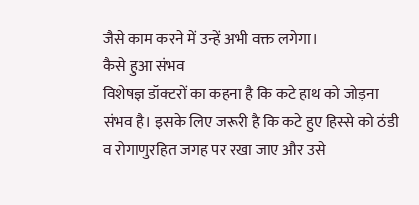जैसे काम करने में उन्हें अभी वक्त लगेगा।
कैसे हुआ संभव
विशेषज्ञ डॉक्टरों का कहना है कि कटे हाथ को जोड़ना संभव है। इसके लिए जरूरी है कि कटे हुए हिस्से को ठंडी व रोगाणुरहित जगह पर रखा जाए और उसे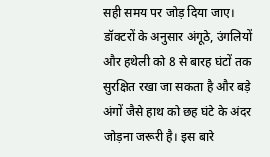सही समय पर जोड़ दिया जाए।
डॉक्टरों के अनुसार अंगूठे, उंगलियों और हथेली को 8 से बारह घंटों तक सुरक्षित रखा जा सकता है और बड़े अंगों जैसे हाथ को छह घंटे के अंदर जोड़ना जरूरी है। इस बारे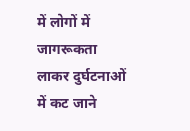में लोगों में जागरूकता लाकर दुर्घटनाओं में कट जाने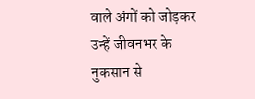वाले अंगों को जोड़कर उन्हें जीवनभर के नुकसान से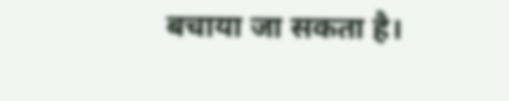बचाया जा सकता है।